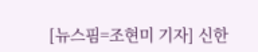[뉴스핌=조현미 기자] 신한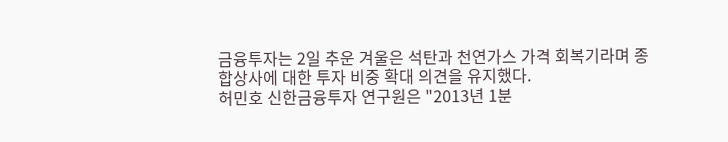금융투자는 2일 추운 겨울은 석탄과 천연가스 가격 회복기라며 종합상사에 대한 투자 비중 확대 의견을 유지했다.
허민호 신한금융투자 연구원은 "2013년 1분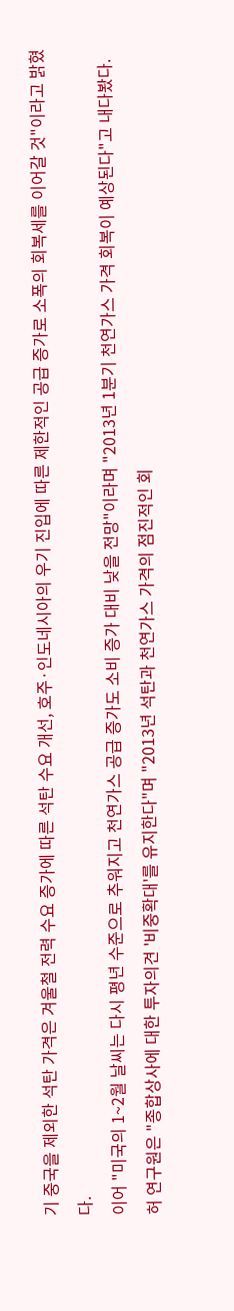기 중국을 제외한 석탄 가격은 겨울철 전력 수요 증가에 따른 석탄 수요 개선, 호주·인도네시아의 우기 진입에 따른 제한적인 공급 증가로 소폭의 회복세를 이어갈 것"이라고 밝혔다.
이어 "미국의 1~2월 날씨는 다시 평년 수준으로 추워지고 천연가스 공급 증가도 소비 증가 대비 낮을 전망"이라며 "2013년 1분기 천연가스 가격 회복이 예상된다"고 내다봤다.
허 연구원은 "종합상사에 대한 투자의견 '비중확대'를 유지한다"며 "2013년 석탄과 천연가스 가격의 점진적인 회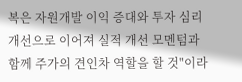복은 자원개발 이익 증대와 투자 심리 개선으로 이어져 실적 개선 모멘텀과 함께 주가의 견인차 역할을 할 것"이라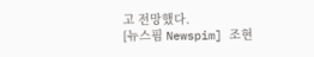고 전망했다.
[뉴스핌 Newspim] 조현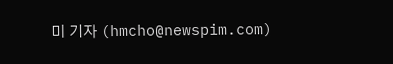미 기자 (hmcho@newspim.com)